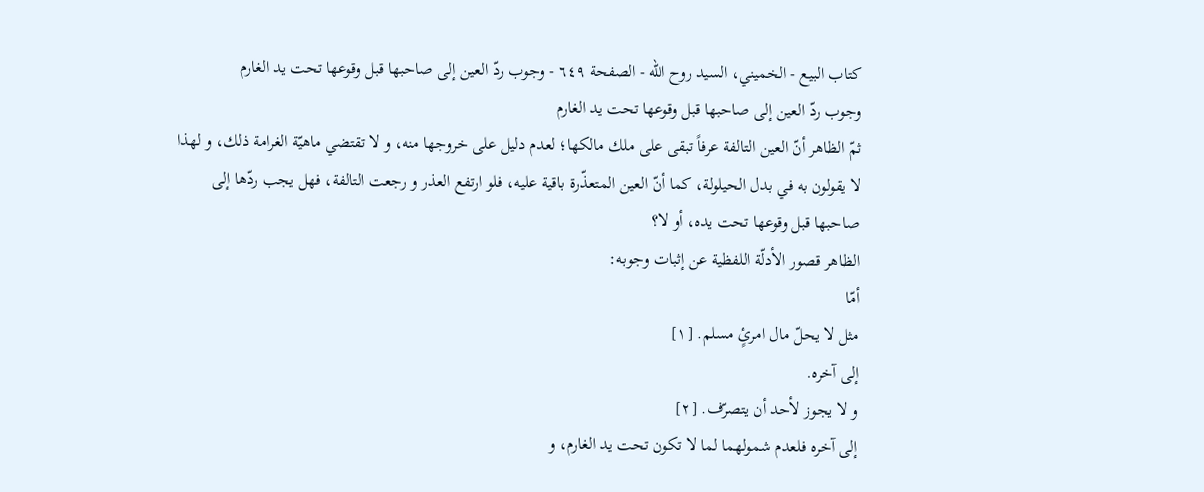كتاب البيع - الخميني، السيد روح الله - الصفحة ٦٤٩ - وجوب ردّ العين إلى صاحبها قبل وقوعها تحت يد الغارم
وجوب ردّ العين إلى صاحبها قبل وقوعها تحت يد الغارم
ثمّ الظاهر أنّ العين التالفة عرفاً تبقى على ملك مالكها؛ لعدم دليل على خروجها منه، و لا تقتضي ماهيّة الغرامة ذلك، و لهذا لا يقولون به في بدل الحيلولة، كما أنّ العين المتعذّرة باقية عليه، فلو ارتفع العذر و رجعت التالفة، فهل يجب ردّها إلى صاحبها قبل وقوعها تحت يده، أو لا؟
الظاهر قصور الأدلّة اللفظية عن إثبات وجوبه:
أمّا
مثل لا يحلّ مال امرئٍ مسلم. [١]
إلى آخره.
و لا يجوز لأحد أن يتصرّف. [٢]
إلى آخره فلعدم شمولهما لما لا تكون تحت يد الغارم، و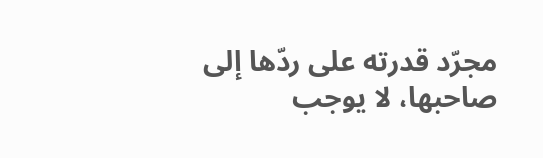مجرّد قدرته على ردّها إلى صاحبها، لا يوجب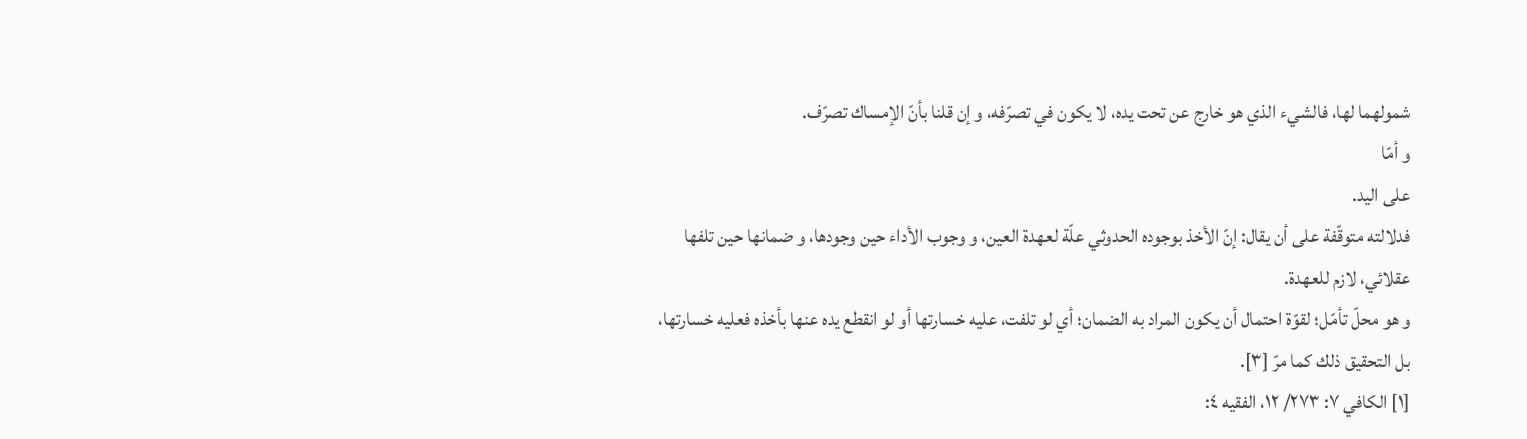شمولهما لها، فالشيء الذي هو خارج عن تحت يده، لا يكون في تصرّفه، و إن قلنا بأنّ الإمساك تصرّف.
و أمّا
على اليد.
فدلالته متوقّفة على أن يقال: إنّ الأخذ بوجوده الحدوثي علّة لعهدة العين، و وجوب الأداء حين وجودها، و ضمانها حين تلفها عقلائي، لازم للعهدة.
و هو محلّ تأمّل؛ لقوّة احتمال أن يكون المراد به الضمان؛ أي لو تلفت، عليه خسارتها أو لو انقطع يده عنها بأخذه فعليه خسارتها، بل التحقيق ذلك كما مرّ [٣].
[١] الكافي ٧: ٢٧٣/ ١٢، الفقيه ٤: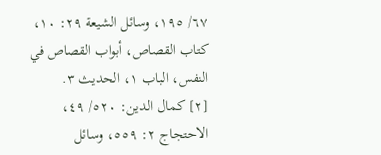٦٧/ ١٩٥، وسائل الشيعة ٢٩: ١٠، كتاب القصاص، أبواب القصاص في النفس، الباب ١، الحديث ٣.
[٢] كمال الدين: ٥٢٠/ ٤٩، الاحتجاج ٢: ٥٥٩، وسائل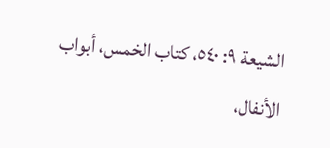الشيعة ٩: ٥٤٠، كتاب الخمس، أبواب الأنفال،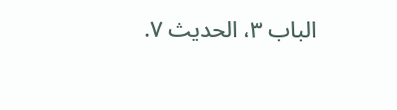الباب ٣، الحديث ٧.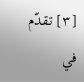[٣] تقدّم في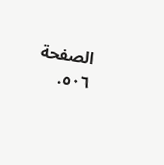الصفحة ٥٠٦.